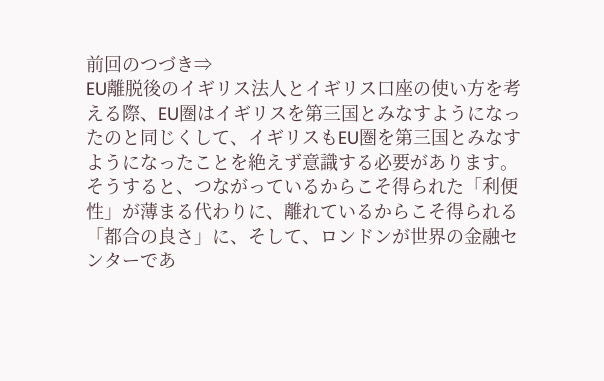前回のつづき⇒
EU離脱後のイギリス法人とイギリス口座の使い方を考える際、EU圏はイギリスを第三国とみなすようになったのと同じくして、イギリスもEU圏を第三国とみなすようになったことを絶えず意識する必要があります。
そうすると、つながっているからこそ得られた「利便性」が薄まる代わりに、離れているからこそ得られる「都合の良さ」に、そして、ロンドンが世界の金融センターであ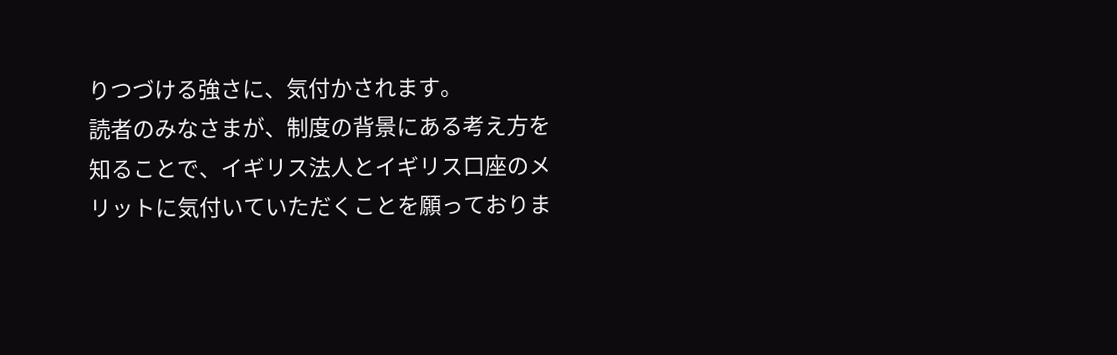りつづける強さに、気付かされます。
読者のみなさまが、制度の背景にある考え方を知ることで、イギリス法人とイギリス口座のメリットに気付いていただくことを願っておりま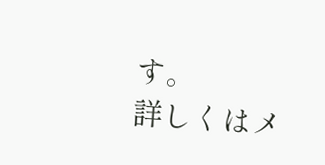す。
詳しくはメ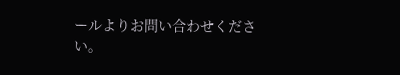ールよりお問い合わせください。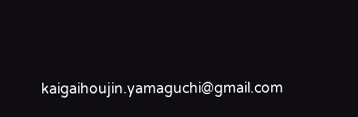kaigaihoujin.yamaguchi@gmail.com